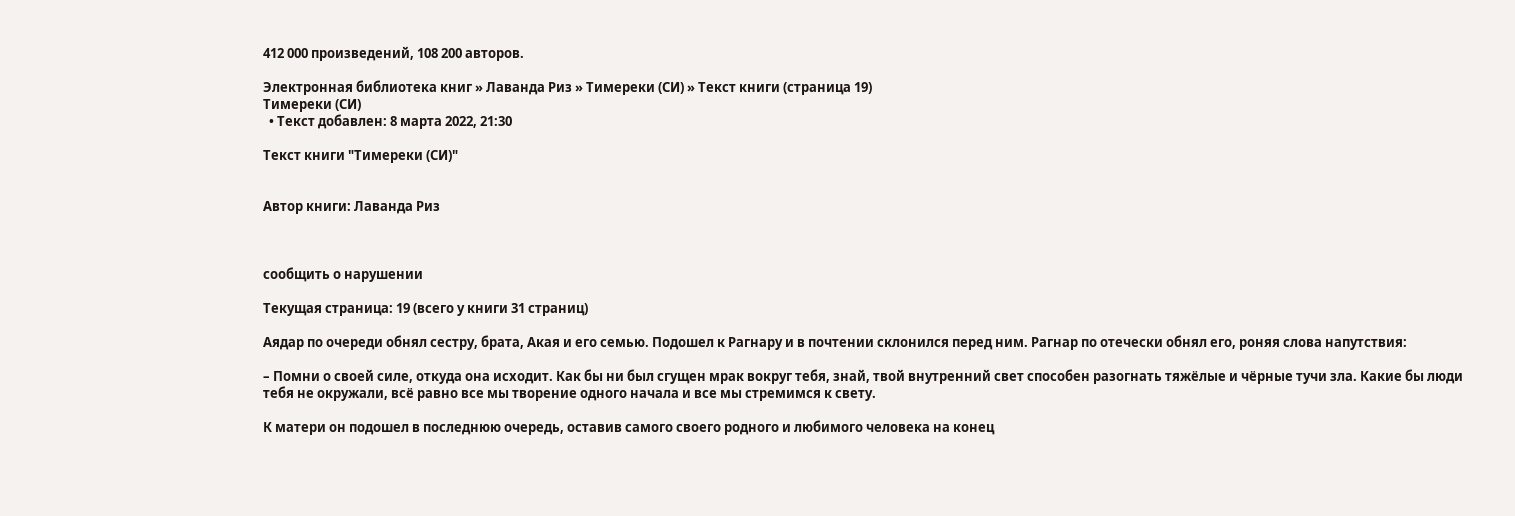412 000 произведений, 108 200 авторов.

Электронная библиотека книг » Лаванда Риз » Тимереки (СИ) » Текст книги (страница 19)
Тимереки (СИ)
  • Текст добавлен: 8 марта 2022, 21:30

Текст книги "Тимереки (СИ)"


Автор книги: Лаванда Риз



сообщить о нарушении

Текущая страница: 19 (всего у книги 31 страниц)

Аядар по очереди обнял сестру, брата, Акая и его семью. Подошел к Рагнару и в почтении склонился перед ним. Рагнар по отечески обнял его, роняя слова напутствия:

– Помни о своей силе, откуда она исходит. Как бы ни был сгущен мрак вокруг тебя, знай, твой внутренний свет способен разогнать тяжёлые и чёрные тучи зла. Какие бы люди тебя не окружали, всё равно все мы творение одного начала и все мы стремимся к свету.

К матери он подошел в последнюю очередь, оставив самого своего родного и любимого человека на конец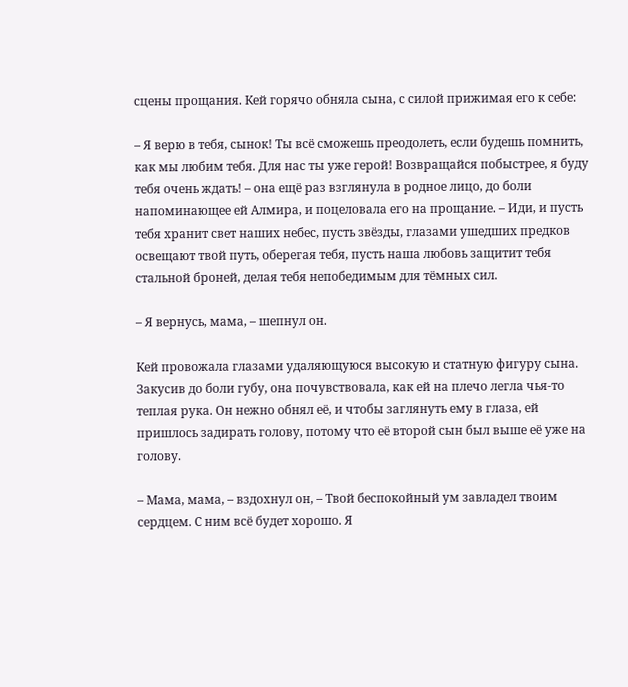сцены прощания. Кей горячо обняла сына, с силой прижимая его к себе:

– Я верю в тебя, сынок! Ты всё сможешь преодолеть, если будешь помнить, как мы любим тебя. Для нас ты уже герой! Возвращайся побыстрее, я буду тебя очень ждать! – она ещё раз взглянула в родное лицо, до боли напоминающее ей Алмира, и поцеловала его на прощание. – Иди, и пусть тебя хранит свет наших небес, пусть звёзды, глазами ушедших предков освещают твой путь, оберегая тебя, пусть наша любовь защитит тебя стальной броней, делая тебя непобедимым для тёмных сил.

– Я вернусь, мама, – шепнул он.

Кей провожала глазами удаляющуюся высокую и статную фигуру сына. Закусив до боли губу, она почувствовала, как ей на плечо легла чья-то теплая рука. Он нежно обнял её, и чтобы заглянуть ему в глаза, ей пришлось задирать голову, потому что её второй сын был выше её уже на голову.

– Мама, мама, – вздохнул он, – Твой беспокойный ум завладел твоим сердцем. С ним всё будет хорошо. Я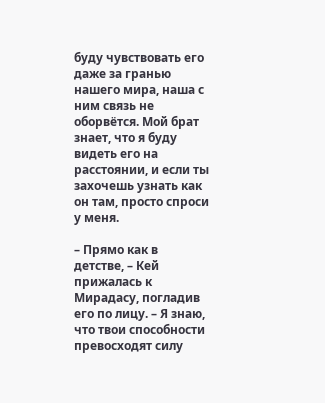буду чувствовать его даже за гранью нашего мира, наша с ним связь не оборвётся. Мой брат знает, что я буду видеть его на расстоянии, и если ты захочешь узнать как он там, просто спроси у меня.

– Прямо как в детстве, – Кей прижалась к Мирадасу, погладив его по лицу. – Я знаю, что твои способности превосходят силу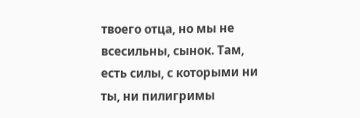твоего отца, но мы не всесильны, сынок. Там, есть силы, с которыми ни ты, ни пилигримы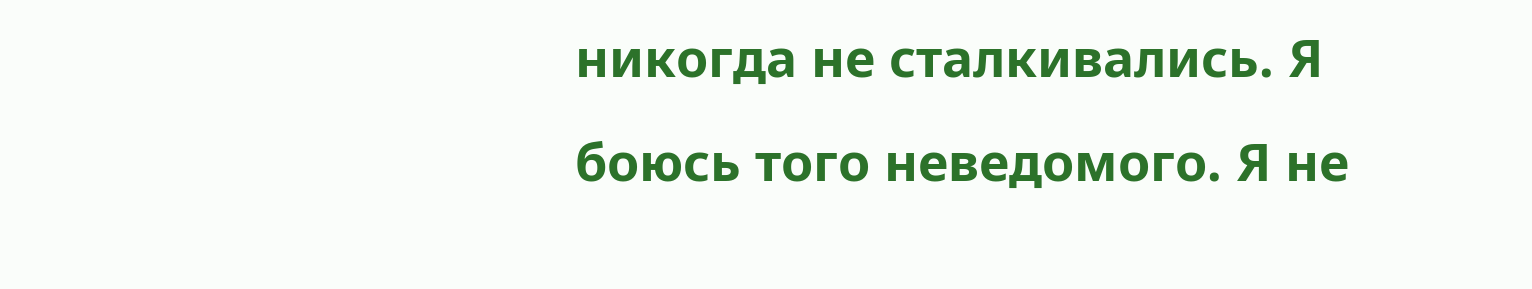никогда не сталкивались. Я боюсь того неведомого. Я не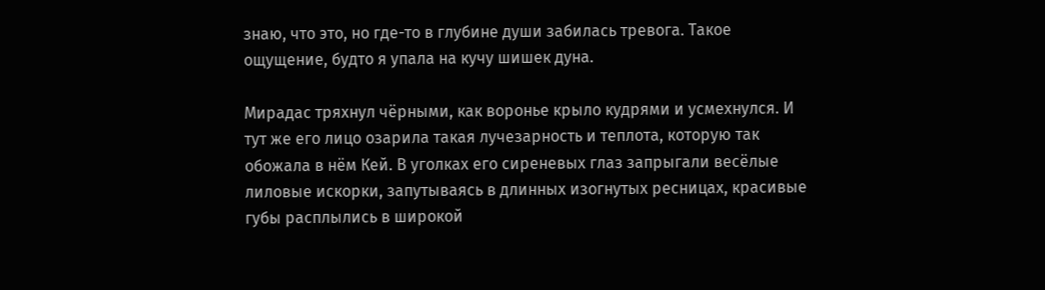знаю, что это, но где-то в глубине души забилась тревога. Такое ощущение, будто я упала на кучу шишек дуна.

Мирадас тряхнул чёрными, как воронье крыло кудрями и усмехнулся. И тут же его лицо озарила такая лучезарность и теплота, которую так обожала в нём Кей. В уголках его сиреневых глаз запрыгали весёлые лиловые искорки, запутываясь в длинных изогнутых ресницах, красивые губы расплылись в широкой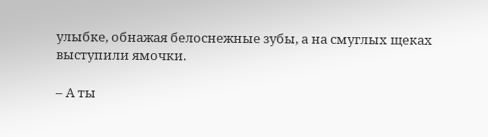улыбке, обнажая белоснежные зубы, а на смуглых щеках выступили ямочки.

– А ты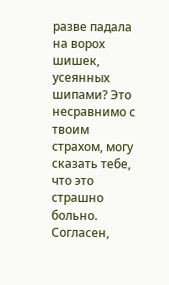разве падала на ворох шишек, усеянных шипами? Это несравнимо с твоим страхом, могу сказать тебе, что это страшно больно. Согласен,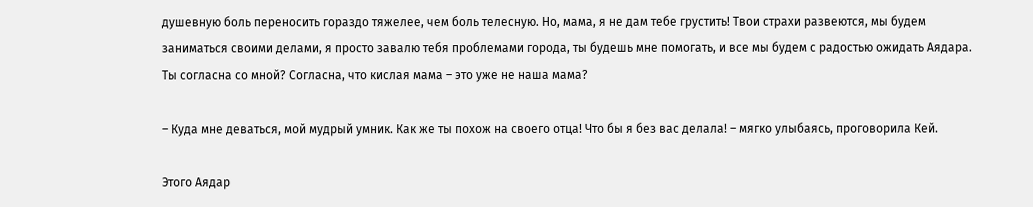душевную боль переносить гораздо тяжелее, чем боль телесную. Но, мама, я не дам тебе грустить! Твои страхи развеются, мы будем заниматься своими делами, я просто завалю тебя проблемами города, ты будешь мне помогать, и все мы будем с радостью ожидать Аядара. Ты согласна со мной? Согласна, что кислая мама – это уже не наша мама?

– Куда мне деваться, мой мудрый умник. Как же ты похож на своего отца! Что бы я без вас делала! – мягко улыбаясь, проговорила Кей.

Этого Аядар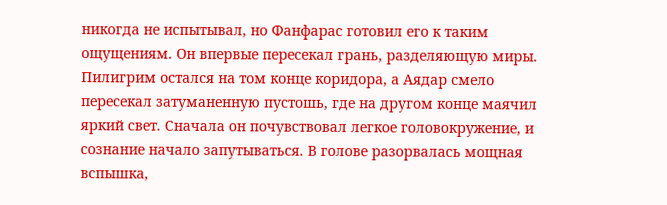никогда не испытывал, но Фанфарас готовил его к таким ощущениям. Он впервые пересекал грань, разделяющую миры. Пилигрим остался на том конце коридора, а Аядар смело пересекал затуманенную пустошь, где на другом конце маячил яркий свет. Сначала он почувствовал легкое головокружение, и сознание начало запутываться. В голове разорвалась мощная вспышка,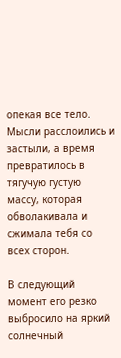опекая все тело. Мысли расслоились и застыли, а время превратилось в тягучую густую массу, которая обволакивала и сжимала тебя со всех сторон.

В следующий момент его резко выбросило на яркий солнечный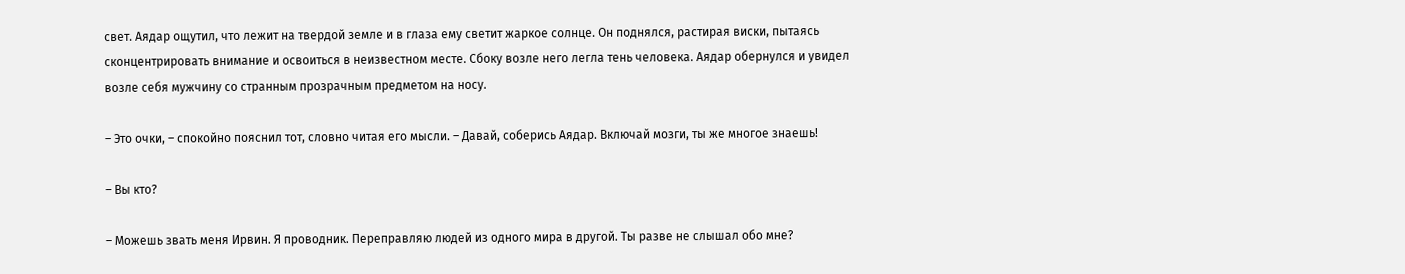свет. Аядар ощутил, что лежит на твердой земле и в глаза ему светит жаркое солнце. Он поднялся, растирая виски, пытаясь сконцентрировать внимание и освоиться в неизвестном месте. Сбоку возле него легла тень человека. Аядар обернулся и увидел возле себя мужчину со странным прозрачным предметом на носу.

– Это очки, – спокойно пояснил тот, словно читая его мысли. – Давай, соберись Аядар. Включай мозги, ты же многое знаешь!

– Вы кто?

– Можешь звать меня Ирвин. Я проводник. Переправляю людей из одного мира в другой. Ты разве не слышал обо мне?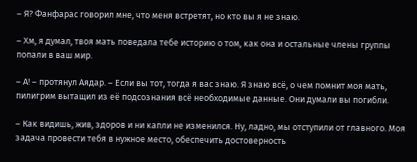– Я? Фанфарас говорил мне, что меня встретят, но кто вы я не знаю.

– Хм, я думал, твоя мать поведала тебе историю о том, как она и остальные члены группы попали в ваш мир.

– А! – протянул Аядар. – Если вы тот, тогда я вас знаю. Я знаю всё, о чем помнит моя мать, пилигрим вытащил из её подсознания всё необходимые данные. Они думали вы погибли.

– Как видишь, жив, здоров и ни капли не изменился. Ну, ладно, мы отступили от главного. Моя задача провести тебя в нужное место, обеспечить достоверность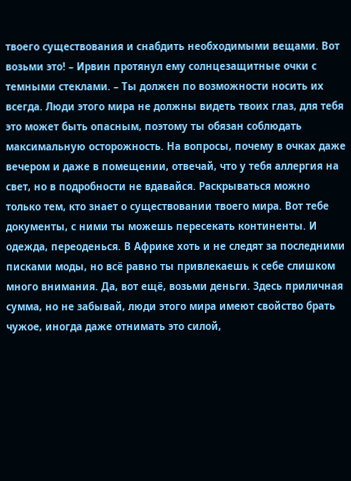твоего существования и снабдить необходимыми вещами. Вот возьми это! – Ирвин протянул ему солнцезащитные очки с темными стеклами. – Ты должен по возможности носить их всегда. Люди этого мира не должны видеть твоих глаз, для тебя это может быть опасным, поэтому ты обязан соблюдать максимальную осторожность. На вопросы, почему в очках даже вечером и даже в помещении, отвечай, что у тебя аллергия на свет, но в подробности не вдавайся. Раскрываться можно только тем, кто знает о существовании твоего мира. Вот тебе документы, с ними ты можешь пересекать континенты. И одежда, переоденься. В Африке хоть и не следят за последними писками моды, но всё равно ты привлекаешь к себе слишком много внимания. Да, вот ещё, возьми деньги. Здесь приличная сумма, но не забывай, люди этого мира имеют свойство брать чужое, иногда даже отнимать это силой,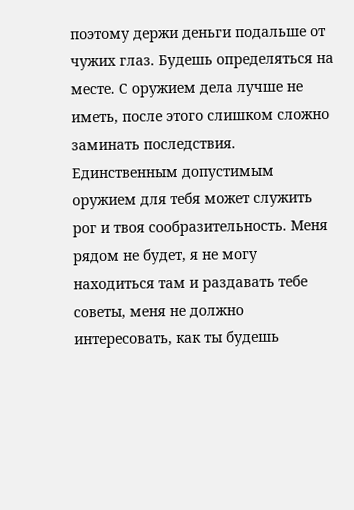поэтому держи деньги подальше от чужих глаз. Будешь определяться на месте. С оружием дела лучше не иметь, после этого слишком сложно заминать последствия. Единственным допустимым оружием для тебя может служить рог и твоя сообразительность. Меня рядом не будет, я не могу находиться там и раздавать тебе советы, меня не должно интересовать, как ты будешь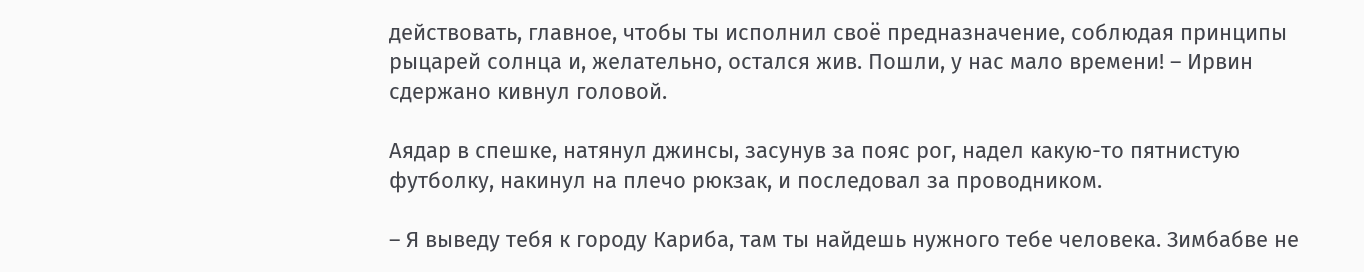действовать, главное, чтобы ты исполнил своё предназначение, соблюдая принципы рыцарей солнца и, желательно, остался жив. Пошли, у нас мало времени! – Ирвин сдержано кивнул головой.

Аядар в спешке, натянул джинсы, засунув за пояс рог, надел какую-то пятнистую футболку, накинул на плечо рюкзак, и последовал за проводником.

– Я выведу тебя к городу Кариба, там ты найдешь нужного тебе человека. Зимбабве не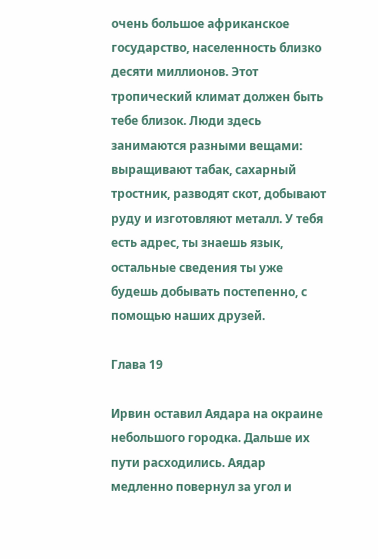очень большое африканское государство, населенность близко десяти миллионов. Этот тропический климат должен быть тебе близок. Люди здесь занимаются разными вещами: выращивают табак, сахарный тростник, разводят скот, добывают руду и изготовляют металл. У тебя есть адрес, ты знаешь язык, остальные сведения ты уже будешь добывать постепенно, с помощью наших друзей.

Глава 19

Ирвин оставил Аядара на окраине небольшого городка. Дальше их пути расходились. Аядар медленно повернул за угол и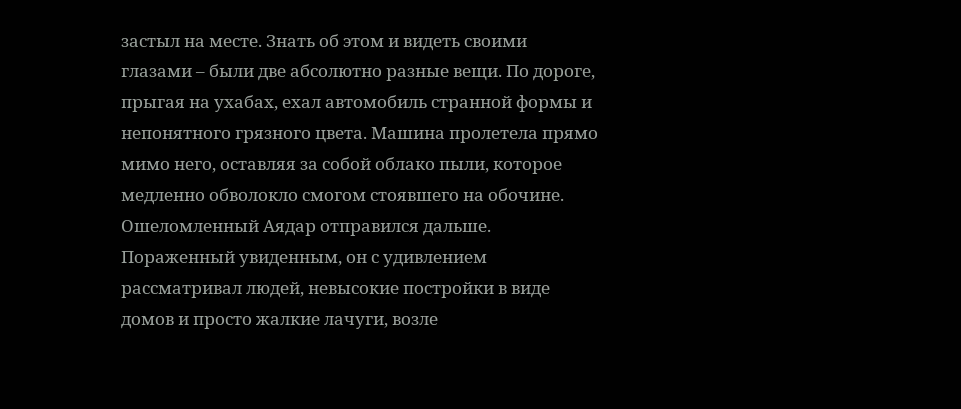застыл на месте. Знать об этом и видеть своими глазами – были две абсолютно разные вещи. По дороге, прыгая на ухабах, ехал автомобиль странной формы и непонятного грязного цвета. Машина пролетела прямо мимо него, оставляя за собой облако пыли, которое медленно обволокло смогом стоявшего на обочине. Ошеломленный Аядар отправился дальше. Пораженный увиденным, он с удивлением рассматривал людей, невысокие постройки в виде домов и просто жалкие лачуги, возле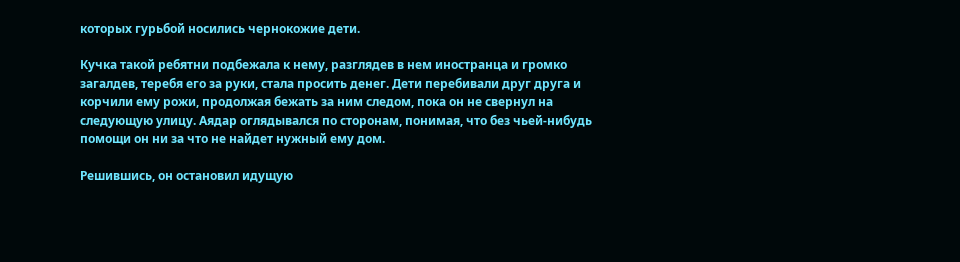которых гурьбой носились чернокожие дети.

Кучка такой ребятни подбежала к нему, разглядев в нем иностранца и громко загалдев, теребя его за руки, стала просить денег. Дети перебивали друг друга и корчили ему рожи, продолжая бежать за ним следом, пока он не свернул на следующую улицу. Аядар оглядывался по сторонам, понимая, что без чьей-нибудь помощи он ни за что не найдет нужный ему дом.

Решившись, он остановил идущую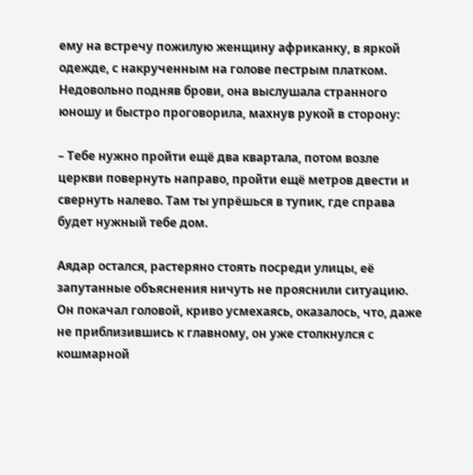ему на встречу пожилую женщину африканку, в яркой одежде, с накрученным на голове пестрым платком. Недовольно подняв брови, она выслушала странного юношу и быстро проговорила, махнув рукой в сторону:

– Тебе нужно пройти ещё два квартала, потом возле церкви повернуть направо, пройти ещё метров двести и свернуть налево. Там ты упрёшься в тупик, где справа будет нужный тебе дом.

Аядар остался, растеряно стоять посреди улицы, её запутанные объяснения ничуть не прояснили ситуацию. Он покачал головой, криво усмехаясь, оказалось, что, даже не приблизившись к главному, он уже столкнулся с кошмарной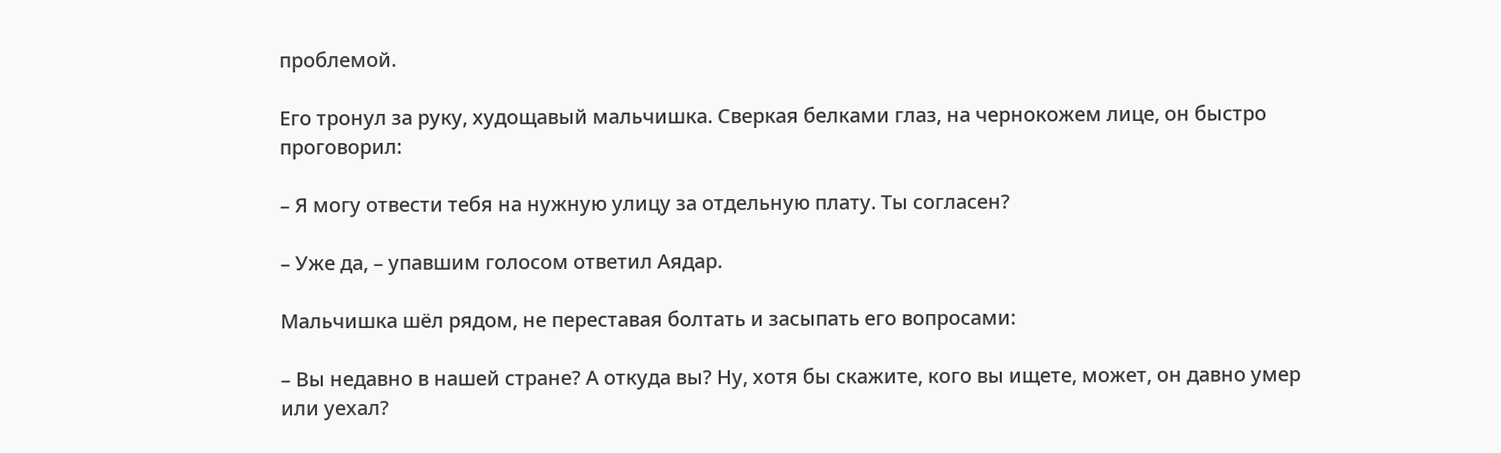проблемой.

Его тронул за руку, худощавый мальчишка. Сверкая белками глаз, на чернокожем лице, он быстро проговорил:

– Я могу отвести тебя на нужную улицу за отдельную плату. Ты согласен?

– Уже да, – упавшим голосом ответил Аядар.

Мальчишка шёл рядом, не переставая болтать и засыпать его вопросами:

– Вы недавно в нашей стране? А откуда вы? Ну, хотя бы скажите, кого вы ищете, может, он давно умер или уехал?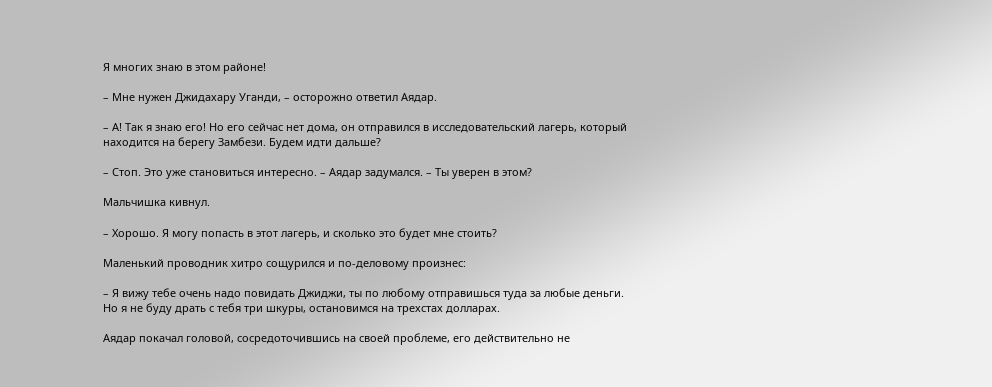Я многих знаю в этом районе!

– Мне нужен Джидахару Уганди, – осторожно ответил Аядар.

– А! Так я знаю его! Но его сейчас нет дома, он отправился в исследовательский лагерь, который находится на берегу Замбези. Будем идти дальше?

– Стоп. Это уже становиться интересно. – Аядар задумался. – Ты уверен в этом?

Мальчишка кивнул.

– Хорошо. Я могу попасть в этот лагерь, и сколько это будет мне стоить?

Маленький проводник хитро сощурился и по-деловому произнес:

– Я вижу тебе очень надо повидать Джиджи, ты по любому отправишься туда за любые деньги. Но я не буду драть с тебя три шкуры, остановимся на трехстах долларах.

Аядар покачал головой, сосредоточившись на своей проблеме, его действительно не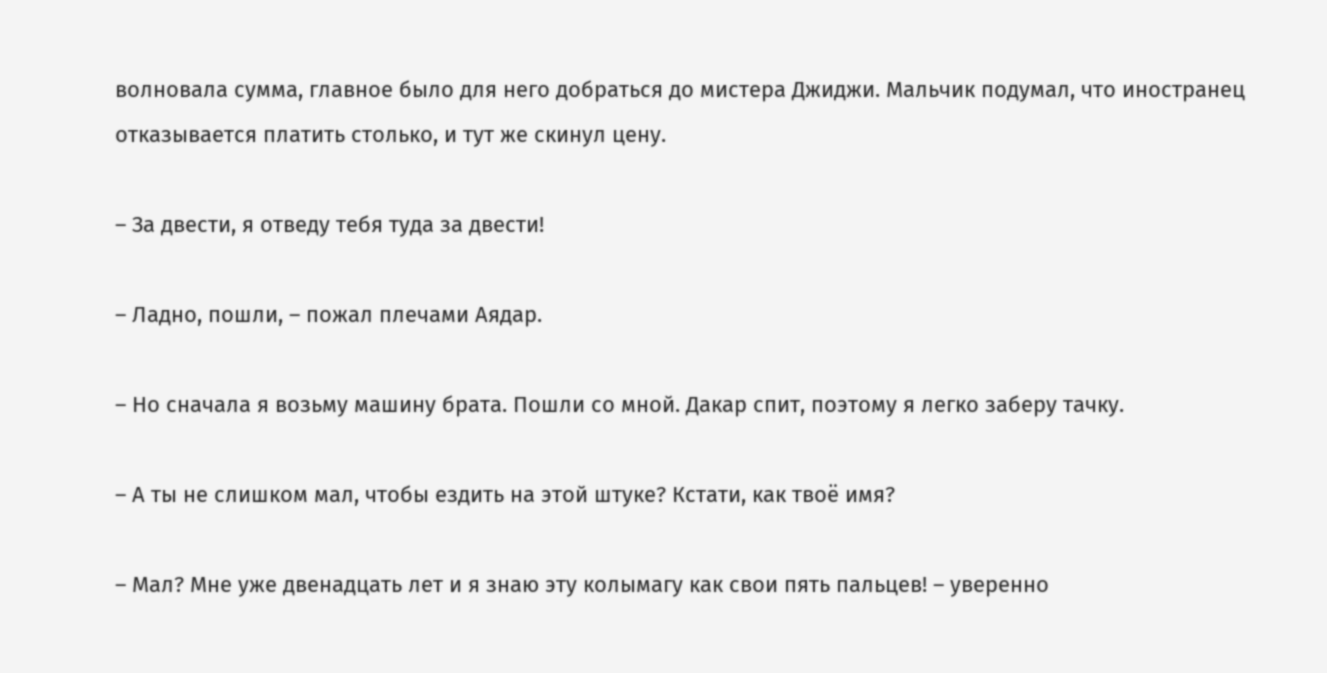волновала сумма, главное было для него добраться до мистера Джиджи. Мальчик подумал, что иностранец отказывается платить столько, и тут же скинул цену.

– За двести, я отведу тебя туда за двести!

– Ладно, пошли, – пожал плечами Аядар.

– Но сначала я возьму машину брата. Пошли со мной. Дакар спит, поэтому я легко заберу тачку.

– А ты не слишком мал, чтобы ездить на этой штуке? Кстати, как твоё имя?

– Мал? Мне уже двенадцать лет и я знаю эту колымагу как свои пять пальцев! – уверенно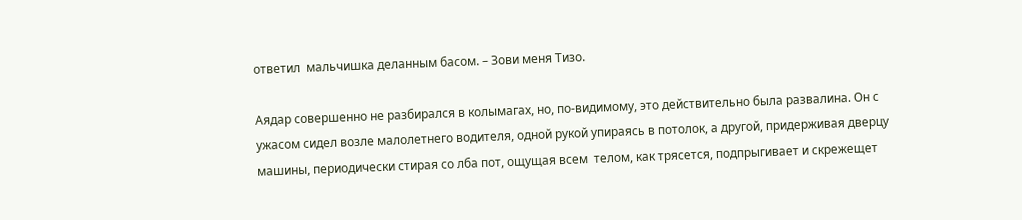ответил  мальчишка деланным басом. – Зови меня Тизо.

Аядар совершенно не разбирался в колымагах, но, по-видимому, это действительно была развалина. Он с ужасом сидел возле малолетнего водителя, одной рукой упираясь в потолок, а другой, придерживая дверцу машины, периодически стирая со лба пот, ощущая всем  телом, как трясется, подпрыгивает и скрежещет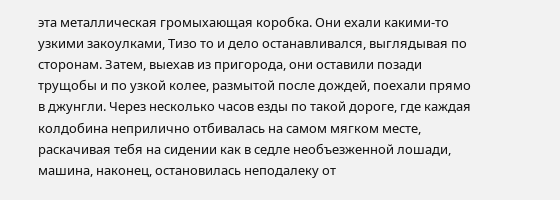эта металлическая громыхающая коробка. Они ехали какими-то узкими закоулками, Тизо то и дело останавливался, выглядывая по сторонам. Затем, выехав из пригорода, они оставили позади трущобы и по узкой колее, размытой после дождей, поехали прямо в джунгли. Через несколько часов езды по такой дороге, где каждая колдобина неприлично отбивалась на самом мягком месте, раскачивая тебя на сидении как в седле необъезженной лошади, машина, наконец, остановилась неподалеку от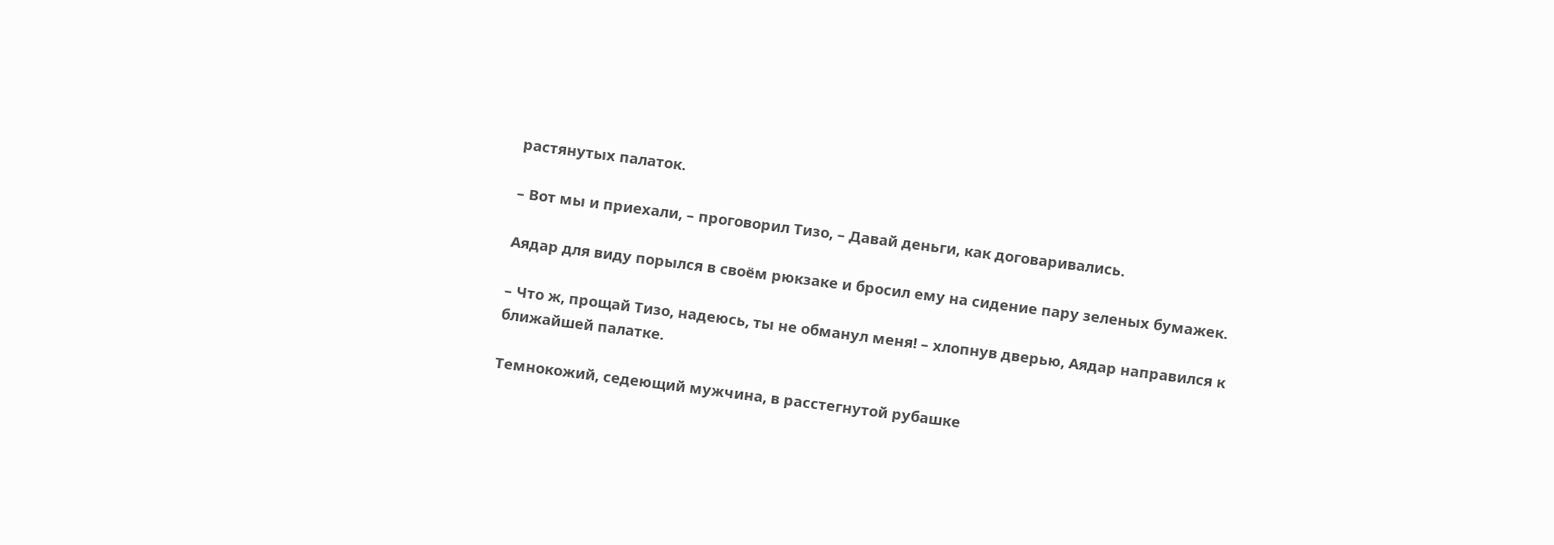растянутых палаток.

– Вот мы и приехали, – проговорил Тизо, – Давай деньги, как договаривались.

Аядар для виду порылся в своём рюкзаке и бросил ему на сидение пару зеленых бумажек.

– Что ж, прощай Тизо, надеюсь, ты не обманул меня! – хлопнув дверью, Аядар направился к ближайшей палатке.

Темнокожий, седеющий мужчина, в расстегнутой рубашке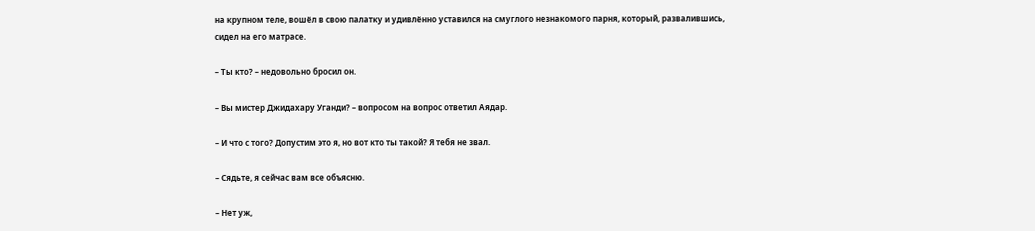на крупном теле, вошёл в свою палатку и удивлённо уставился на смуглого незнакомого парня, который, развалившись, сидел на его матрасе.

– Ты кто? – недовольно бросил он.

– Вы мистер Джидахару Уганди? – вопросом на вопрос ответил Аядар.

– И что с того? Допустим это я, но вот кто ты такой? Я тебя не звал.

– Сядьте, я сейчас вам все объясню.

– Нет уж,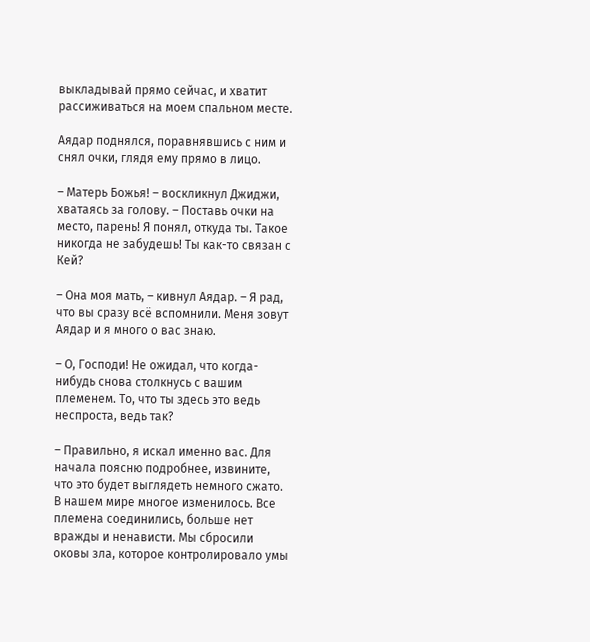выкладывай прямо сейчас, и хватит рассиживаться на моем спальном месте.

Аядар поднялся, поравнявшись с ним и снял очки, глядя ему прямо в лицо.

– Матерь Божья! – воскликнул Джиджи, хватаясь за голову. – Поставь очки на место, парень! Я понял, откуда ты. Такое никогда не забудешь! Ты как-то связан с Кей?

– Она моя мать, – кивнул Аядар. – Я рад, что вы сразу всё вспомнили. Меня зовут Аядар и я много о вас знаю.

– О, Господи! Не ожидал, что когда-нибудь снова столкнусь с вашим племенем. То, что ты здесь это ведь неспроста, ведь так?

– Правильно, я искал именно вас. Для начала поясню подробнее, извините, что это будет выглядеть немного сжато. В нашем мире многое изменилось. Все племена соединились, больше нет вражды и ненависти. Мы сбросили оковы зла, которое контролировало умы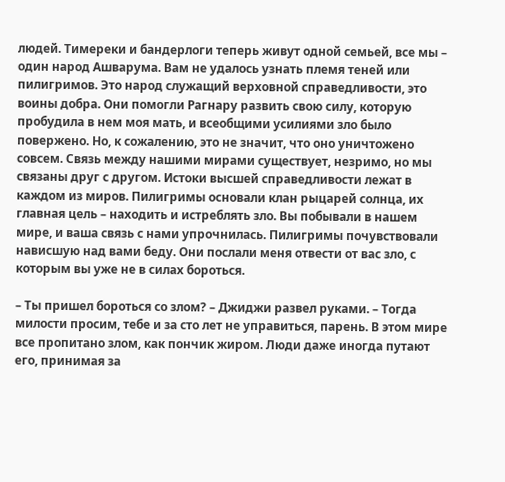людей. Тимереки и бандерлоги теперь живут одной семьей, все мы – один народ Ашварума. Вам не удалось узнать племя теней или пилигримов. Это народ служащий верховной справедливости, это воины добра. Они помогли Рагнару развить свою силу, которую пробудила в нем моя мать, и всеобщими усилиями зло было повержено. Но, к сожалению, это не значит, что оно уничтожено совсем. Связь между нашими мирами существует, незримо, но мы связаны друг с другом. Истоки высшей справедливости лежат в каждом из миров. Пилигримы основали клан рыцарей солнца, их главная цель – находить и истреблять зло. Вы побывали в нашем мире, и ваша связь с нами упрочнилась. Пилигримы почувствовали нависшую над вами беду. Они послали меня отвести от вас зло, с которым вы уже не в силах бороться.

– Ты пришел бороться со злом? – Джиджи развел руками. – Тогда милости просим, тебе и за сто лет не управиться, парень. В этом мире все пропитано злом, как пончик жиром. Люди даже иногда путают его, принимая за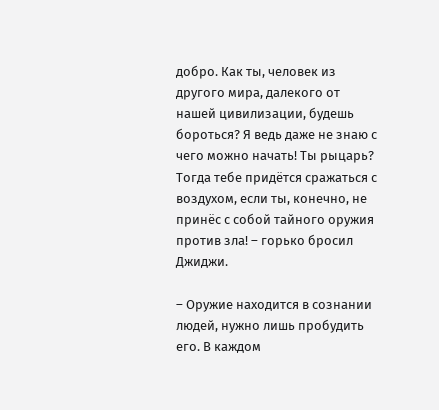добро. Как ты, человек из другого мира, далекого от нашей цивилизации, будешь бороться? Я ведь даже не знаю с чего можно начать! Ты рыцарь? Тогда тебе придётся сражаться с воздухом, если ты, конечно, не принёс с собой тайного оружия против зла! – горько бросил Джиджи.

– Оружие находится в сознании людей, нужно лишь пробудить его. В каждом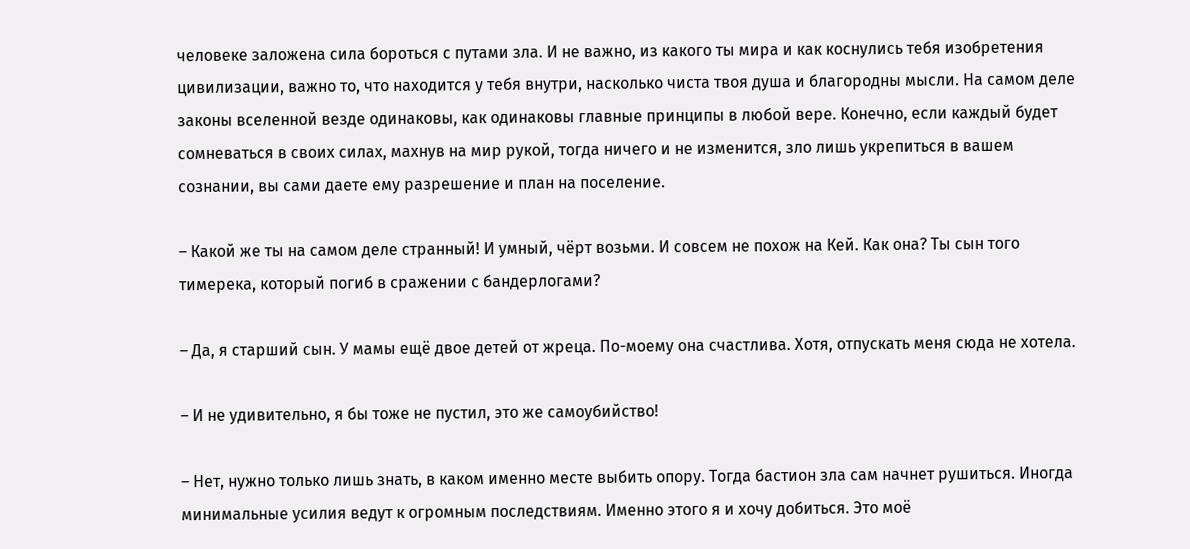человеке заложена сила бороться с путами зла. И не важно, из какого ты мира и как коснулись тебя изобретения цивилизации, важно то, что находится у тебя внутри, насколько чиста твоя душа и благородны мысли. На самом деле законы вселенной везде одинаковы, как одинаковы главные принципы в любой вере. Конечно, если каждый будет сомневаться в своих силах, махнув на мир рукой, тогда ничего и не изменится, зло лишь укрепиться в вашем сознании, вы сами даете ему разрешение и план на поселение.

– Какой же ты на самом деле странный! И умный, чёрт возьми. И совсем не похож на Кей. Как она? Ты сын того тимерека, который погиб в сражении с бандерлогами?

– Да, я старший сын. У мамы ещё двое детей от жреца. По-моему она счастлива. Хотя, отпускать меня сюда не хотела.

– И не удивительно, я бы тоже не пустил, это же самоубийство!

– Нет, нужно только лишь знать, в каком именно месте выбить опору. Тогда бастион зла сам начнет рушиться. Иногда минимальные усилия ведут к огромным последствиям. Именно этого я и хочу добиться. Это моё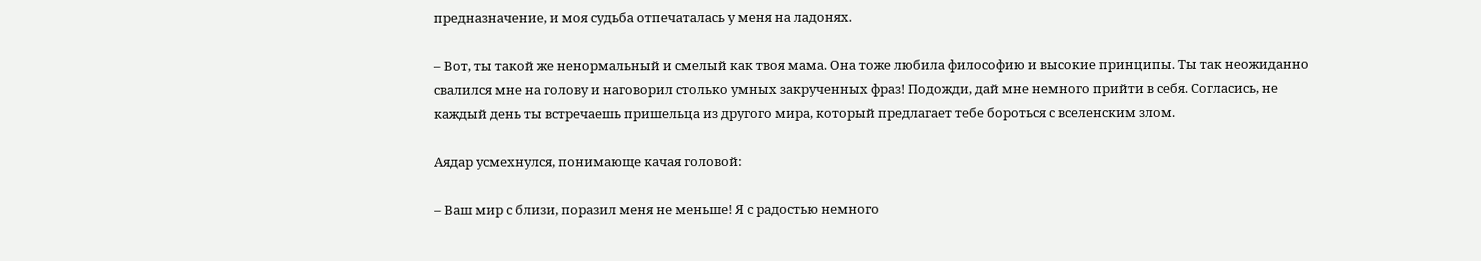предназначение, и моя судьба отпечаталась у меня на ладонях.

– Вот, ты такой же ненормальный и смелый как твоя мама. Она тоже любила философию и высокие принципы. Ты так неожиданно свалился мне на голову и наговорил столько умных закрученных фраз! Подожди, дай мне немного прийти в себя. Согласись, не каждый день ты встречаешь пришельца из другого мира, который предлагает тебе бороться с вселенским злом.

Аядар усмехнулся, понимающе качая головой:

– Ваш мир с близи, поразил меня не меньше! Я с радостью немного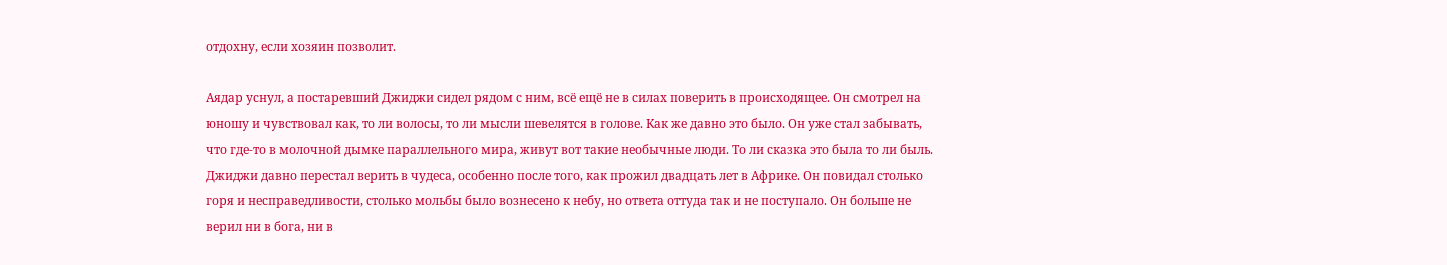отдохну, если хозяин позволит.

Аядар уснул, а постаревший Джиджи сидел рядом с ним, всё ещё не в силах поверить в происходящее. Он смотрел на юношу и чувствовал как, то ли волосы, то ли мысли шевелятся в голове. Как же давно это было. Он уже стал забывать, что где-то в молочной дымке параллельного мира, живут вот такие необычные люди. То ли сказка это была то ли быль. Джиджи давно перестал верить в чудеса, особенно после того, как прожил двадцать лет в Африке. Он повидал столько горя и несправедливости, столько мольбы было вознесено к небу, но ответа оттуда так и не поступало. Он больше не верил ни в бога, ни в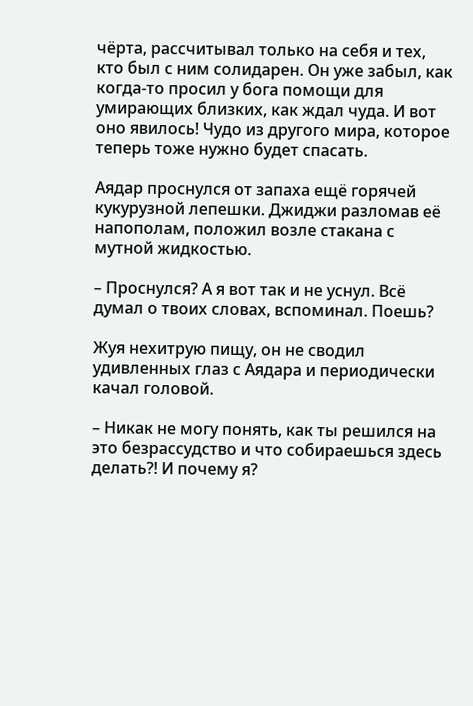чёрта, рассчитывал только на себя и тех, кто был с ним солидарен. Он уже забыл, как когда-то просил у бога помощи для умирающих близких, как ждал чуда. И вот оно явилось! Чудо из другого мира, которое теперь тоже нужно будет спасать.

Аядар проснулся от запаха ещё горячей кукурузной лепешки. Джиджи разломав её напополам, положил возле стакана с мутной жидкостью.

– Проснулся? А я вот так и не уснул. Всё думал о твоих словах, вспоминал. Поешь?

Жуя нехитрую пищу, он не сводил удивленных глаз с Аядара и периодически качал головой.

– Никак не могу понять, как ты решился на это безрассудство и что собираешься здесь делать?! И почему я?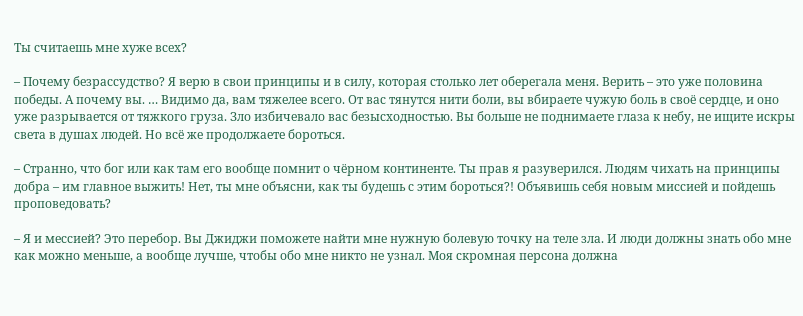Ты считаешь мне хуже всех?

– Почему безрассудство? Я верю в свои принципы и в силу, которая столько лет оберегала меня. Верить – это уже половина победы. А почему вы. … Видимо да, вам тяжелее всего. От вас тянутся нити боли, вы вбираете чужую боль в своё сердце, и оно уже разрывается от тяжкого груза. Зло избичевало вас безысходностью. Вы больше не поднимаете глаза к небу, не ищите искры света в душах людей. Но всё же продолжаете бороться.

– Странно, что бог или как там его вообще помнит о чёрном континенте. Ты прав я разуверился. Людям чихать на принципы добра – им главное выжить! Нет, ты мне объясни, как ты будешь с этим бороться?! Объявишь себя новым миссией и пойдешь проповедовать?

– Я и мессией? Это перебор. Вы Джиджи поможете найти мне нужную болевую точку на теле зла. И люди должны знать обо мне как можно меньше, а вообще лучше, чтобы обо мне никто не узнал. Моя скромная персона должна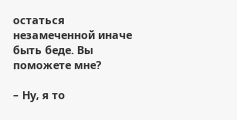остаться незамеченной иначе быть беде. Вы поможете мне?

– Ну, я то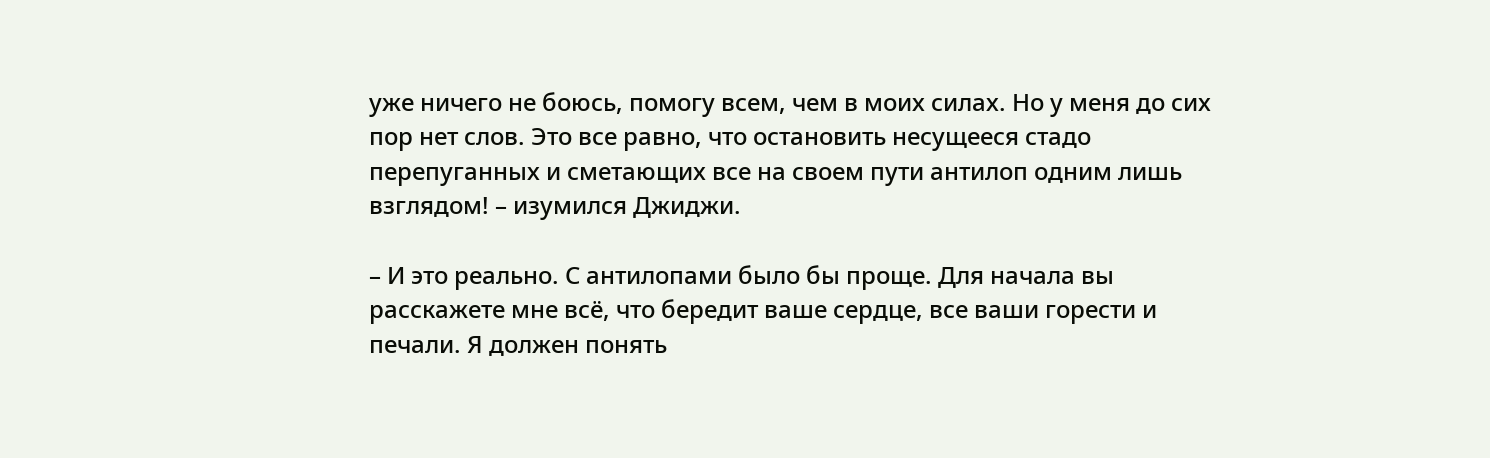уже ничего не боюсь, помогу всем, чем в моих силах. Но у меня до сих пор нет слов. Это все равно, что остановить несущееся стадо перепуганных и сметающих все на своем пути антилоп одним лишь взглядом! – изумился Джиджи.

– И это реально. С антилопами было бы проще. Для начала вы расскажете мне всё, что бередит ваше сердце, все ваши горести и печали. Я должен понять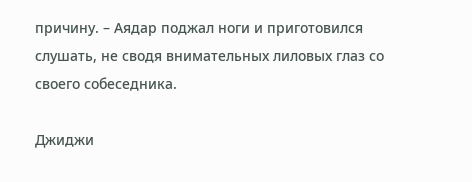причину. – Аядар поджал ноги и приготовился слушать, не сводя внимательных лиловых глаз со своего собеседника.

Джиджи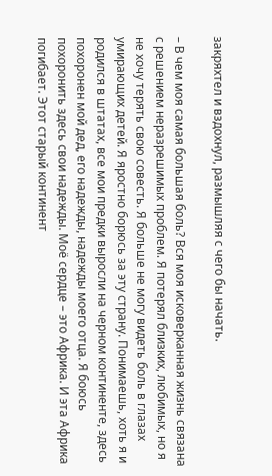закряхтел и вздохнул, размышляя с чего бы начать.

– В чем моя самая большая боль? Вся моя исковерканная жизнь связана с решением неразрешимых проблем. Я потерял близких, любимых, но я не хочу терять свою совесть. Я больше не могу видеть боль в глазах умирающих детей. Я яростно борюсь за эту страну. Понимаешь, хоть я и родился в штатах, все мои предки выросли на черном континенте, здесь похоронен мой дед, его надежды, надежды моего отца. Я боюсь похоронить здесь свои надежды. Моё сердце – это Африка. И эта Африка погибает. Этот старый континент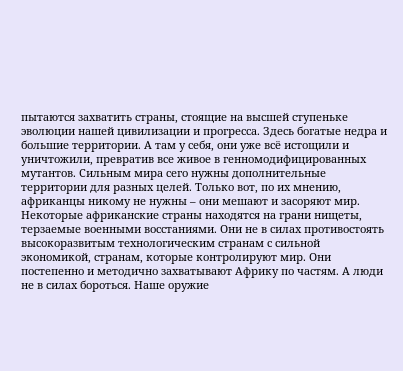пытаются захватить страны, стоящие на высшей ступеньке эволюции нашей цивилизации и прогресса. Здесь богатые недра и большие территории. А там у себя, они уже всё истощили и уничтожили, превратив все живое в генномодифицированных мутантов. Сильным мира сего нужны дополнительные территории для разных целей. Только вот, по их мнению, африканцы никому не нужны – они мешают и засоряют мир. Некоторые африканские страны находятся на грани нищеты, терзаемые военными восстаниями. Они не в силах противостоять высокоразвитым технологическим странам с сильной экономикой, странам, которые контролируют мир. Они постепенно и методично захватывают Африку по частям. А люди не в силах бороться. Наше оружие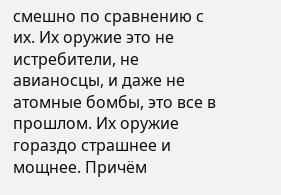смешно по сравнению с их. Их оружие это не истребители, не авианосцы, и даже не атомные бомбы, это все в прошлом. Их оружие гораздо страшнее и мощнее. Причём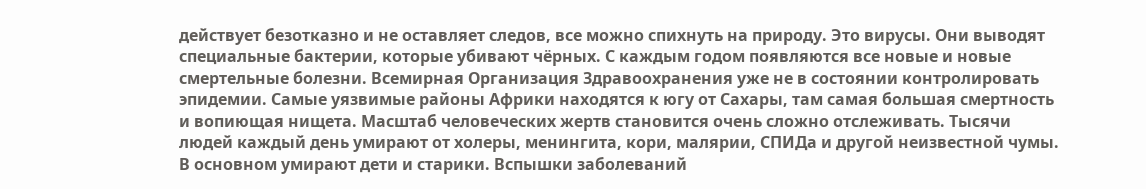действует безотказно и не оставляет следов, все можно спихнуть на природу. Это вирусы. Они выводят специальные бактерии, которые убивают чёрных. С каждым годом появляются все новые и новые смертельные болезни. Всемирная Организация Здравоохранения уже не в состоянии контролировать эпидемии. Самые уязвимые районы Африки находятся к югу от Сахары, там самая большая смертность и вопиющая нищета. Масштаб человеческих жертв становится очень сложно отслеживать. Тысячи людей каждый день умирают от холеры, менингита, кори, малярии, СПИДа и другой неизвестной чумы. В основном умирают дети и старики. Вспышки заболеваний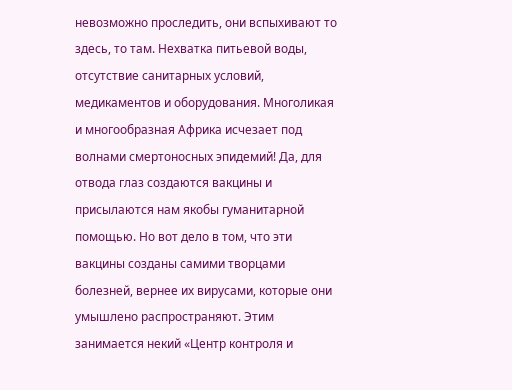невозможно проследить, они вспыхивают то здесь, то там. Нехватка питьевой воды, отсутствие санитарных условий, медикаментов и оборудования. Многоликая и многообразная Африка исчезает под волнами смертоносных эпидемий! Да, для отвода глаз создаются вакцины и присылаются нам якобы гуманитарной помощью. Но вот дело в том, что эти вакцины созданы самими творцами болезней, вернее их вирусами, которые они умышлено распространяют. Этим занимается некий «Центр контроля и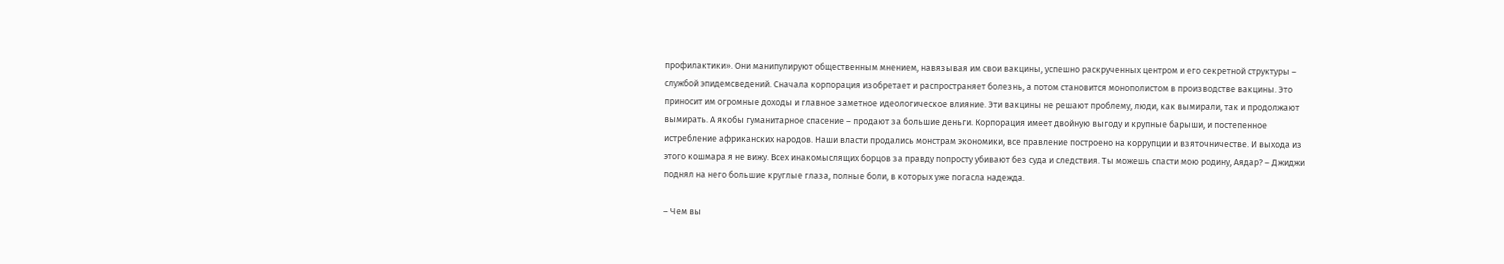профилактики». Они манипулируют общественным мнением, навязывая им свои вакцины, успешно раскрученных центром и его секретной структуры – службой эпидемсведений. Сначала корпорация изобретает и распространяет болезнь, а потом становится монополистом в производстве вакцины. Это приносит им огромные доходы и главное заметное идеологическое влияние. Эти вакцины не решают проблему, люди, как вымирали, так и продолжают вымирать. А якобы гуманитарное спасение – продают за большие деньги. Корпорация имеет двойную выгоду и крупные барыши, и постепенное истребление африканских народов. Наши власти продались монстрам экономики, все правление построено на коррупции и взяточничестве. И выхода из этого кошмара я не вижу. Всех инакомыслящих борцов за правду попросту убивают без суда и следствия. Ты можешь спасти мою родину, Аядар? – Джиджи поднял на него большие круглые глаза, полные боли, в которых уже погасла надежда.

– Чем вы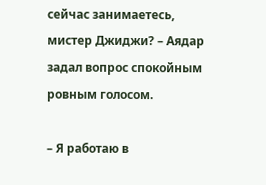сейчас занимаетесь, мистер Джиджи? – Аядар задал вопрос спокойным ровным голосом.

– Я работаю в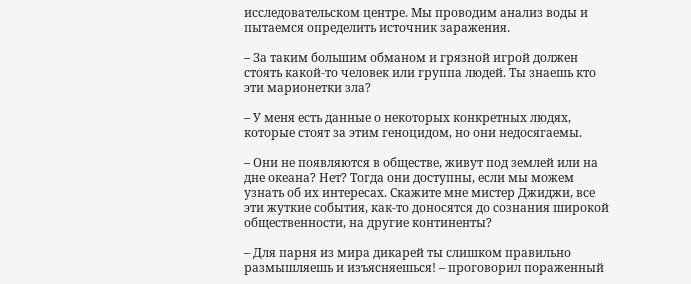исследовательском центре. Мы проводим анализ воды и пытаемся определить источник заражения.

– За таким большим обманом и грязной игрой должен стоять какой-то человек или группа людей. Ты знаешь кто эти марионетки зла?

– У меня есть данные о некоторых конкретных людях, которые стоят за этим геноцидом, но они недосягаемы.

– Они не появляются в обществе, живут под землей или на дне океана? Нет? Тогда они доступны, если мы можем узнать об их интересах. Скажите мне мистер Джиджи, все эти жуткие события, как-то доносятся до сознания широкой общественности, на другие континенты?

– Для парня из мира дикарей ты слишком правильно размышляешь и изъясняешься! – проговорил пораженный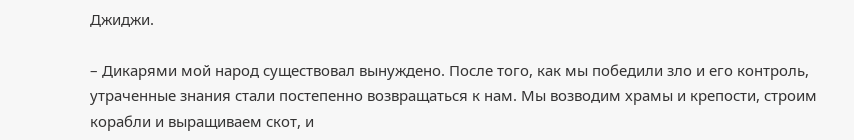Джиджи.

– Дикарями мой народ существовал вынуждено. После того, как мы победили зло и его контроль, утраченные знания стали постепенно возвращаться к нам. Мы возводим храмы и крепости, строим корабли и выращиваем скот, и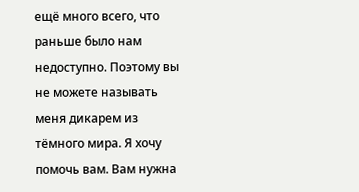ещё много всего, что раньше было нам недоступно. Поэтому вы не можете называть меня дикарем из тёмного мира. Я хочу помочь вам. Вам нужна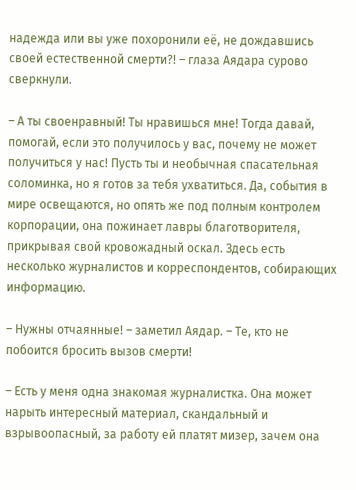надежда или вы уже похоронили её, не дождавшись своей естественной смерти?! – глаза Аядара сурово сверкнули.

– А ты своенравный! Ты нравишься мне! Тогда давай, помогай, если это получилось у вас, почему не может получиться у нас! Пусть ты и необычная спасательная соломинка, но я готов за тебя ухватиться. Да, события в мире освещаются, но опять же под полным контролем корпорации, она пожинает лавры благотворителя, прикрывая свой кровожадный оскал. Здесь есть несколько журналистов и корреспондентов, собирающих информацию.

– Нужны отчаянные! – заметил Аядар. – Те, кто не побоится бросить вызов смерти!

– Есть у меня одна знакомая журналистка. Она может нарыть интересный материал, скандальный и взрывоопасный, за работу ей платят мизер, зачем она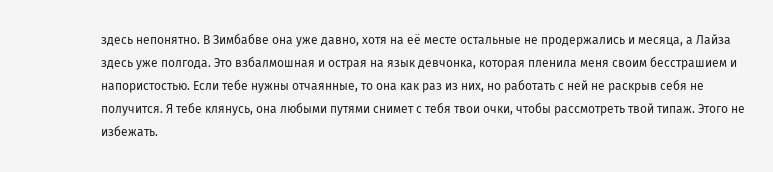здесь непонятно. В Зимбабве она уже давно, хотя на её месте остальные не продержались и месяца, а Лайза здесь уже полгода. Это взбалмошная и острая на язык девчонка, которая пленила меня своим бесстрашием и напористостью. Если тебе нужны отчаянные, то она как раз из них, но работать с ней не раскрыв себя не получится. Я тебе клянусь, она любыми путями снимет с тебя твои очки, чтобы рассмотреть твой типаж. Этого не избежать.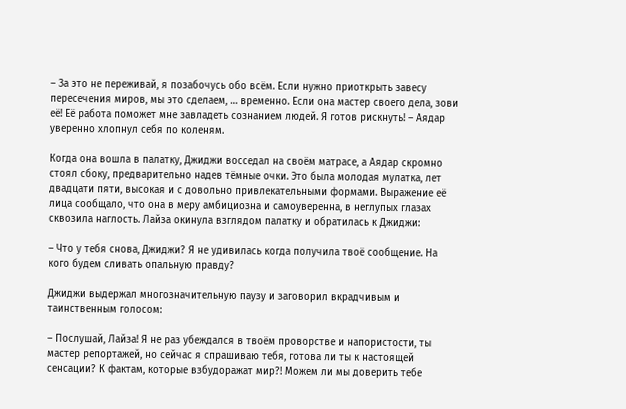– За это не переживай, я позабочусь обо всём. Если нужно приоткрыть завесу пересечения миров, мы это сделаем, … временно. Если она мастер своего дела, зови её! Её работа поможет мне завладеть сознанием людей. Я готов рискнуть! – Аядар уверенно хлопнул себя по коленям.

Когда она вошла в палатку, Джиджи восседал на своём матрасе, а Аядар скромно стоял сбоку, предварительно надев тёмные очки. Это была молодая мулатка, лет двадцати пяти, высокая и с довольно привлекательными формами. Выражение её лица сообщало, что она в меру амбициозна и самоуверенна, в неглупых глазах сквозила наглость. Лайза окинула взглядом палатку и обратилась к Джиджи:

– Что у тебя снова, Джиджи? Я не удивилась когда получила твоё сообщение. На кого будем сливать опальную правду?

Джиджи выдержал многозначительную паузу и заговорил вкрадчивым и таинственным голосом:

– Послушай, Лайза! Я не раз убеждался в твоём проворстве и напористости, ты мастер репортажей, но сейчас я спрашиваю тебя, готова ли ты к настоящей сенсации? К фактам, которые взбудоражат мир?! Можем ли мы доверить тебе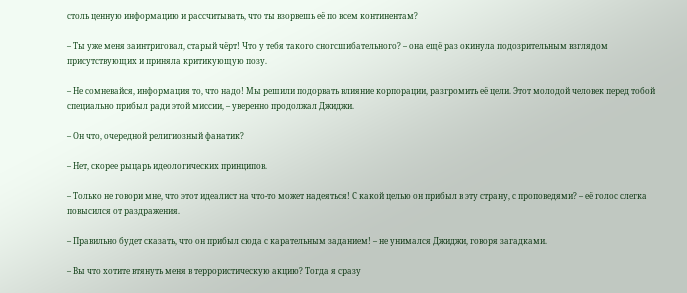столь ценную информацию и рассчитывать, что ты взорвешь её по всем континентам?

– Ты уже меня заинтриговал, старый чёрт! Что у тебя такого сногсшибательного? – она ещё раз окинула подозрительным взглядом присутствующих и приняла критикующую позу.

– Не сомневайся, информация то, что надо! Мы решили подорвать влияние корпорации, разгромить её цели. Этот молодой человек перед тобой специально прибыл ради этой миссии, – уверенно продолжал Джиджи.

– Он что, очередной религиозный фанатик?

– Нет, скорее рыцарь идеологических принципов.

– Только не говори мне, что этот идеалист на что-то может надеяться! С какой целью он прибыл в эту страну, с проповедями? – её голос слегка повысился от раздражения.

– Правильно будет сказать, что он прибыл сюда с карательным заданием! – не унимался Джиджи, говоря загадками.

– Вы что хотите втянуть меня в террористическую акцию? Тогда я сразу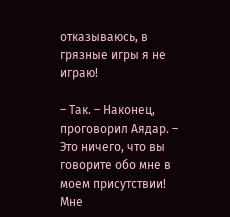отказываюсь, в грязные игры я не играю!

– Так. – Наконец, проговорил Аядар. – Это ничего, что вы говорите обо мне в моем присутствии! Мне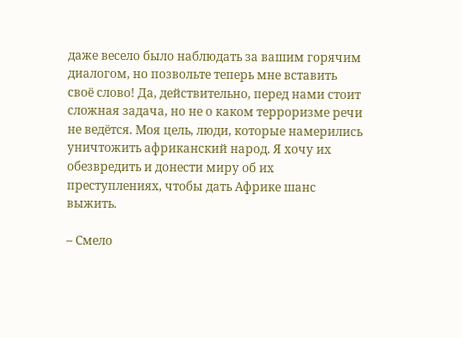даже весело было наблюдать за вашим горячим диалогом, но позвольте теперь мне вставить своё слово! Да, действительно, перед нами стоит сложная задача, но не о каком терроризме речи не ведётся. Моя цель, люди, которые намерились уничтожить африканский народ. Я хочу их обезвредить и донести миру об их преступлениях, чтобы дать Африке шанс выжить.

– Смело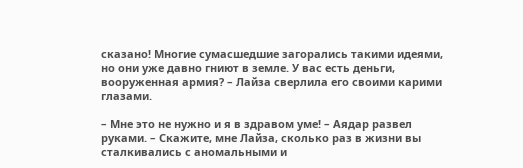сказано! Многие сумасшедшие загорались такими идеями, но они уже давно гниют в земле. У вас есть деньги, вооруженная армия? – Лайза сверлила его своими карими глазами.

– Мне это не нужно и я в здравом уме! – Аядар развел руками. – Скажите, мне Лайза, сколько раз в жизни вы сталкивались с аномальными и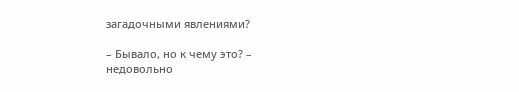загадочными явлениями?

– Бывало, но к чему это? – недовольно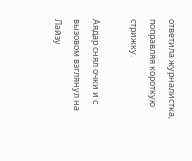ответила журналистка, поправляя короткую стрижку.

Аядар снял очки и с вызовом взглянул на Лайзу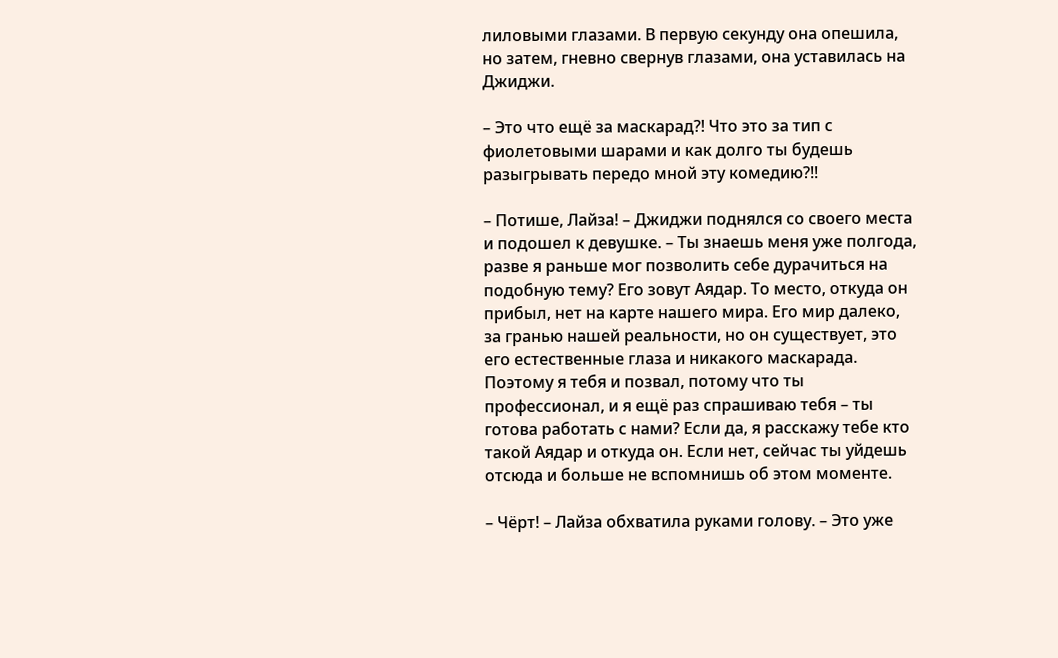лиловыми глазами. В первую секунду она опешила, но затем, гневно свернув глазами, она уставилась на Джиджи.

– Это что ещё за маскарад?! Что это за тип с фиолетовыми шарами и как долго ты будешь разыгрывать передо мной эту комедию?!!

– Потише, Лайза! – Джиджи поднялся со своего места и подошел к девушке. – Ты знаешь меня уже полгода, разве я раньше мог позволить себе дурачиться на подобную тему? Его зовут Аядар. То место, откуда он прибыл, нет на карте нашего мира. Его мир далеко, за гранью нашей реальности, но он существует, это его естественные глаза и никакого маскарада. Поэтому я тебя и позвал, потому что ты профессионал, и я ещё раз спрашиваю тебя – ты готова работать с нами? Если да, я расскажу тебе кто такой Аядар и откуда он. Если нет, сейчас ты уйдешь отсюда и больше не вспомнишь об этом моменте.

– Чёрт! – Лайза обхватила руками голову. – Это уже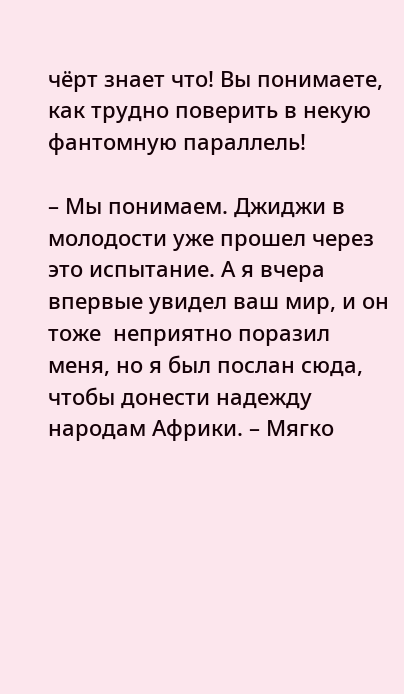чёрт знает что! Вы понимаете, как трудно поверить в некую фантомную параллель!

– Мы понимаем. Джиджи в молодости уже прошел через это испытание. А я вчера впервые увидел ваш мир, и он тоже  неприятно поразил меня, но я был послан сюда, чтобы донести надежду народам Африки. – Мягко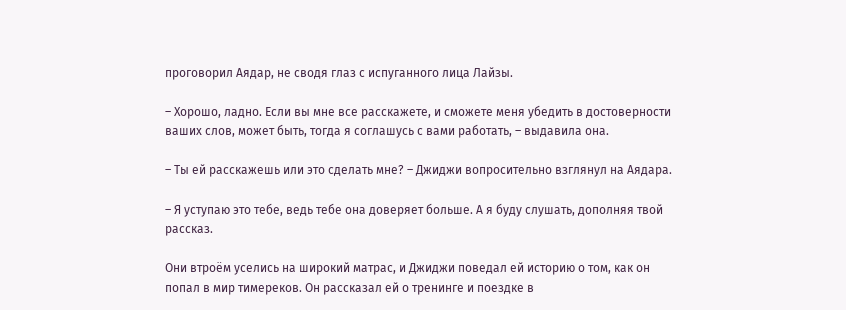проговорил Аядар, не сводя глаз с испуганного лица Лайзы.

– Хорошо, ладно. Если вы мне все расскажете, и сможете меня убедить в достоверности ваших слов, может быть, тогда я соглашусь с вами работать, – выдавила она.

– Ты ей расскажешь или это сделать мне? – Джиджи вопросительно взглянул на Аядара.

– Я уступаю это тебе, ведь тебе она доверяет больше. А я буду слушать, дополняя твой рассказ.

Они втроём уселись на широкий матрас, и Джиджи поведал ей историю о том, как он попал в мир тимереков. Он рассказал ей о тренинге и поездке в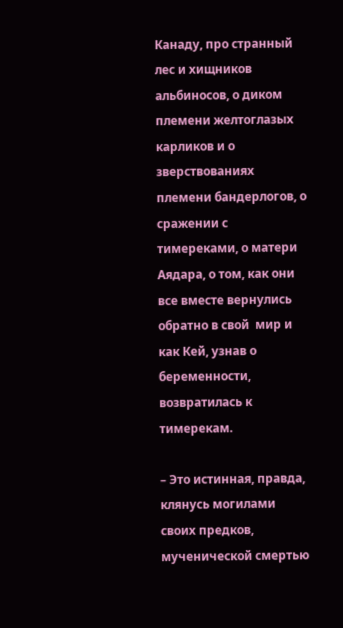Канаду, про странный лес и хищников альбиносов, о диком племени желтоглазых карликов и о зверствованиях племени бандерлогов, о сражении с тимереками, о матери Аядара, о том, как они все вместе вернулись обратно в свой  мир и как Кей, узнав о беременности, возвратилась к тимерекам.

– Это истинная, правда, клянусь могилами своих предков, мученической смертью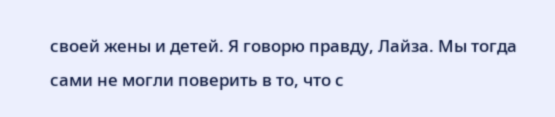своей жены и детей. Я говорю правду, Лайза. Мы тогда сами не могли поверить в то, что с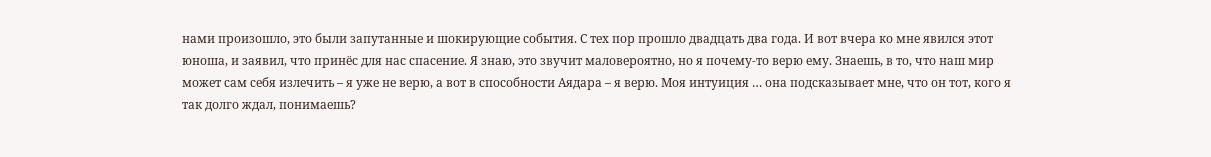нами произошло, это были запутанные и шокирующие события. С тех пор прошло двадцать два года. И вот вчера ко мне явился этот юноша, и заявил, что принёс для нас спасение. Я знаю, это звучит маловероятно, но я почему-то верю ему. Знаешь, в то, что наш мир может сам себя излечить – я уже не верю, а вот в способности Аядара – я верю. Моя интуиция … она подсказывает мне, что он тот, кого я так долго ждал, понимаешь?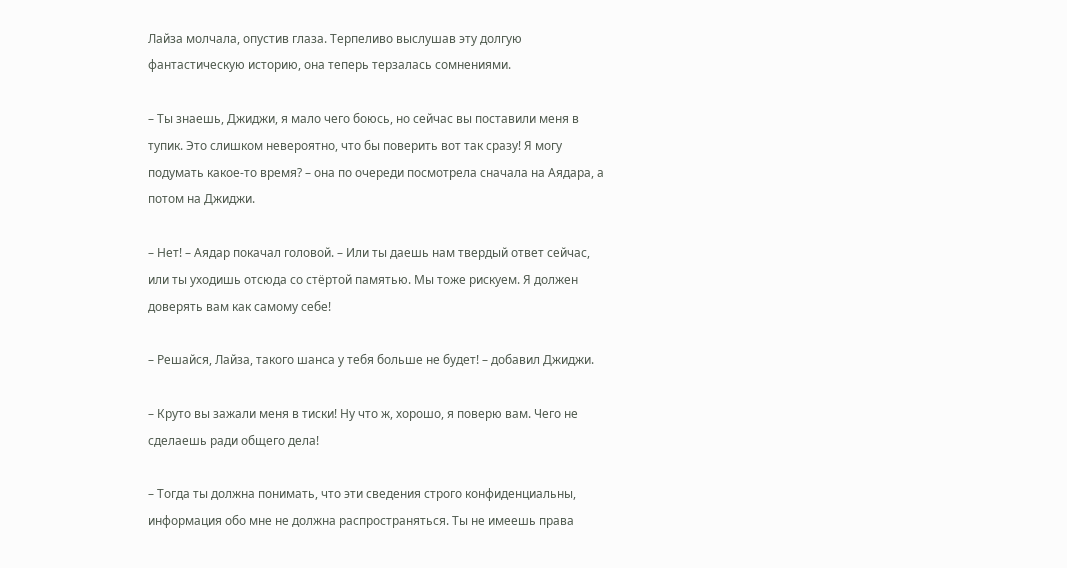Лайза молчала, опустив глаза. Терпеливо выслушав эту долгую фантастическую историю, она теперь терзалась сомнениями.

– Ты знаешь, Джиджи, я мало чего боюсь, но сейчас вы поставили меня в тупик. Это слишком невероятно, что бы поверить вот так сразу! Я могу подумать какое-то время? – она по очереди посмотрела сначала на Аядара, а потом на Джиджи.

– Нет! – Аядар покачал головой. – Или ты даешь нам твердый ответ сейчас, или ты уходишь отсюда со стёртой памятью. Мы тоже рискуем. Я должен доверять вам как самому себе!

– Решайся, Лайза, такого шанса у тебя больше не будет! – добавил Джиджи.

– Круто вы зажали меня в тиски! Ну что ж, хорошо, я поверю вам. Чего не сделаешь ради общего дела!

– Тогда ты должна понимать, что эти сведения строго конфиденциальны, информация обо мне не должна распространяться. Ты не имеешь права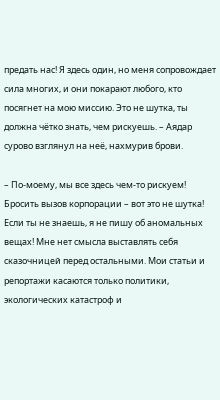предать нас! Я здесь один, но меня сопровождает сила многих, и они покарают любого, кто посягнет на мою миссию. Это не шутка, ты должна чётко знать, чем рискуешь. – Аядар сурово взглянул на неё, нахмурив брови.

– По-моему, мы все здесь чем-то рискуем! Бросить вызов корпорации – вот это не шутка! Если ты не знаешь, я не пишу об аномальных вещах! Мне нет смысла выставлять себя сказочницей перед остальными. Мои статьи и репортажи касаются только политики, экологических катастроф и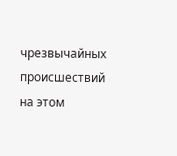чрезвычайных происшествий на этом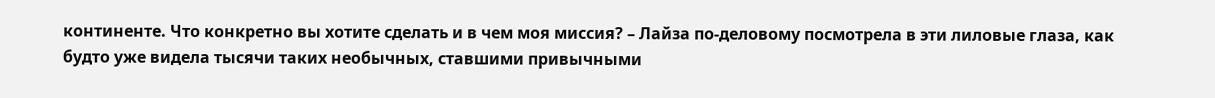континенте. Что конкретно вы хотите сделать и в чем моя миссия? – Лайза по-деловому посмотрела в эти лиловые глаза, как будто уже видела тысячи таких необычных, ставшими привычными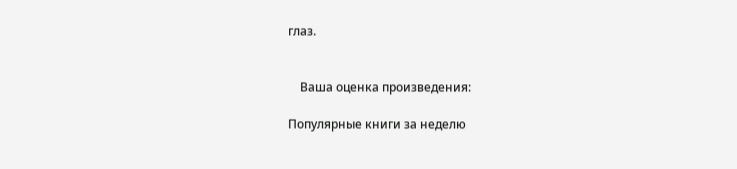глаз.


    Ваша оценка произведения:

Популярные книги за неделю